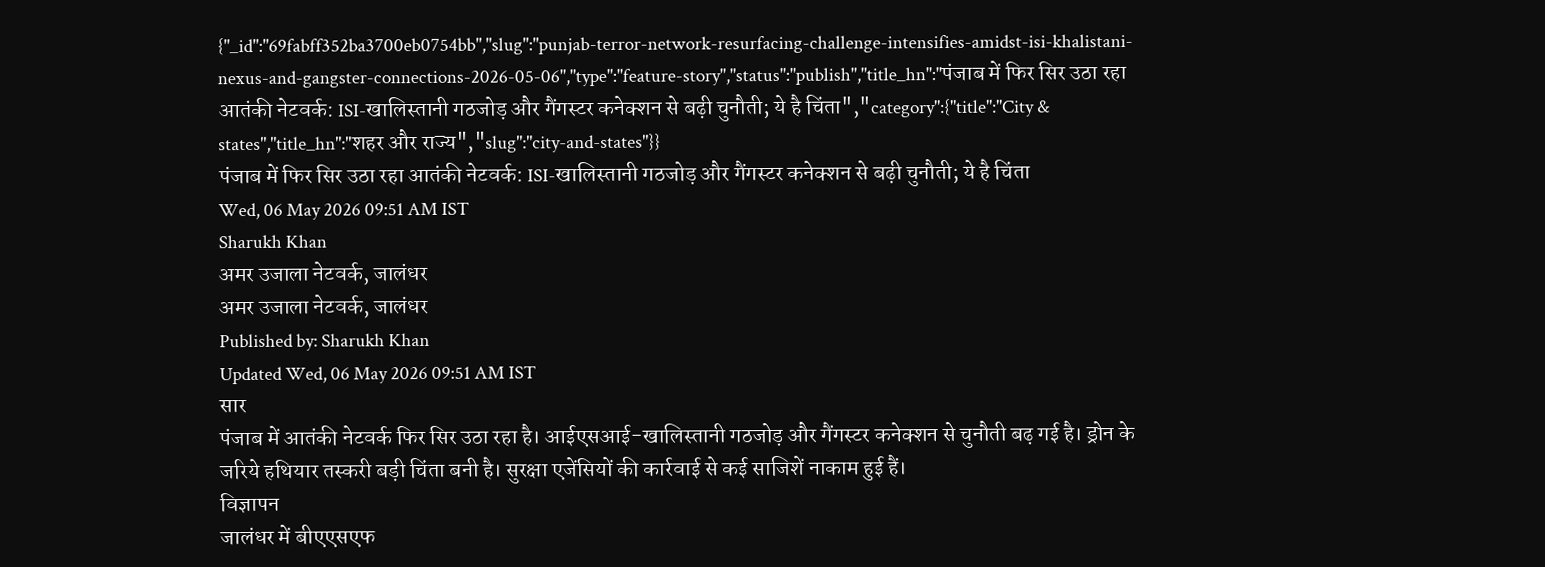{"_id":"69fabff352ba3700eb0754bb","slug":"punjab-terror-network-resurfacing-challenge-intensifies-amidst-isi-khalistani-nexus-and-gangster-connections-2026-05-06","type":"feature-story","status":"publish","title_hn":"पंजाब में फिर सिर उठा रहा आतंकी नेटवर्क: ISI-खालिस्तानी गठजोड़ और गैंगस्टर कनेक्शन से बढ़ी चुनौती; ये है चिंता","category":{"title":"City & states","title_hn":"शहर और राज्य","slug":"city-and-states"}}
पंजाब में फिर सिर उठा रहा आतंकी नेटवर्क: ISI-खालिस्तानी गठजोड़ और गैंगस्टर कनेक्शन से बढ़ी चुनौती; ये है चिंता
Wed, 06 May 2026 09:51 AM IST
Sharukh Khan
अमर उजाला नेटवर्क, जालंधर
अमर उजाला नेटवर्क, जालंधर
Published by: Sharukh Khan
Updated Wed, 06 May 2026 09:51 AM IST
सार
पंजाब में आतंकी नेटवर्क फिर सिर उठा रहा है। आईएसआई-खालिस्तानी गठजोड़ और गैंगस्टर कनेक्शन से चुनौती बढ़ गई है। ड्रोन के जरिये हथियार तस्करी बड़ी चिंता बनी है। सुरक्षा एजेंसियों की कार्रवाई से कई साजिशें नाकाम हुई हैं।
विज्ञापन
जालंधर में बीएएसएफ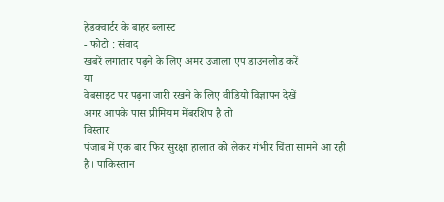हेडक्वार्टर के बाहर ब्लास्ट
- फोटो : संवाद
खबरें लगातार पढ़ने के लिए अमर उजाला एप डाउनलोड करें
या
वेबसाइट पर पढ़ना जारी रखने के लिए वीडियो विज्ञापन देखें
अगर आपके पास प्रीमियम मेंबरशिप है तो
विस्तार
पंजाब में एक बार फिर सुरक्षा हालात को लेकर गंभीर चिंता सामने आ रही है। पाकिस्तान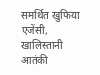समर्थित खुफिया एजेंसी, खालिस्तानी आतंकी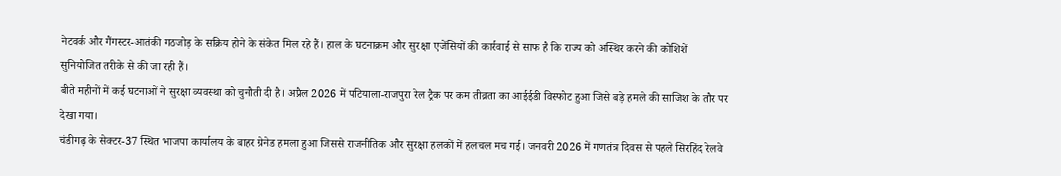नेटवर्क और गैंगस्टर-आतंकी गठजोड़ के सक्रिय होने के संकेत मिल रहे हैं। हाल के घटनाक्रम और सुरक्षा एजेंसियों की कार्रवाई से साफ है कि राज्य को अस्थिर करने की कोशिशें सुनियोजित तरीके से की जा रही हैं।
बीते महीनों में कई घटनाओं ने सुरक्षा व्यवस्था को चुनौती दी है। अप्रैल 2026 में पटियाला-राजपुरा रेल ट्रैक पर कम तीव्रता का आईईडी विस्फोट हुआ जिसे बड़े हमले की साजिश के तौर पर देखा गया।
चंडीगढ़ के सेक्टर-37 स्थित भाजपा कार्यालय के बाहर ग्रेनेड हमला हुआ जिससे राजनीतिक और सुरक्षा हलकों में हलचल मच गई। जनवरी 2026 में गणतंत्र दिवस से पहले सिरहिंद रेलवे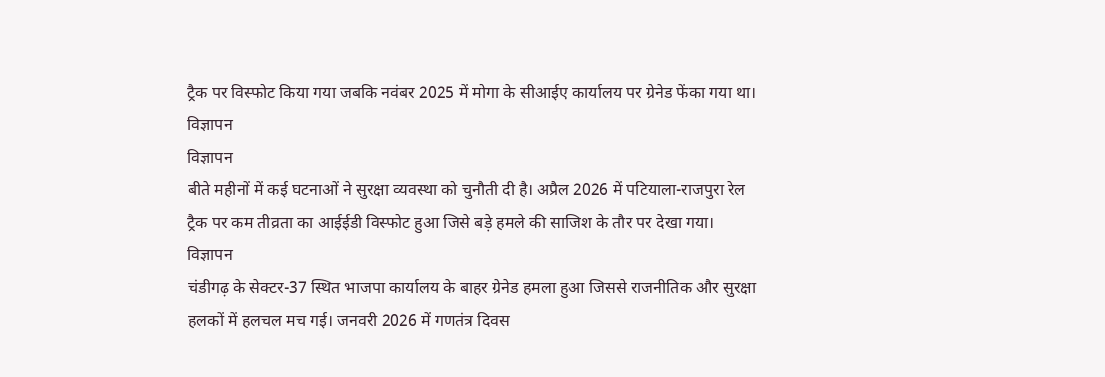ट्रैक पर विस्फोट किया गया जबकि नवंबर 2025 में मोगा के सीआईए कार्यालय पर ग्रेनेड फेंका गया था।
विज्ञापन
विज्ञापन
बीते महीनों में कई घटनाओं ने सुरक्षा व्यवस्था को चुनौती दी है। अप्रैल 2026 में पटियाला-राजपुरा रेल ट्रैक पर कम तीव्रता का आईईडी विस्फोट हुआ जिसे बड़े हमले की साजिश के तौर पर देखा गया।
विज्ञापन
चंडीगढ़ के सेक्टर-37 स्थित भाजपा कार्यालय के बाहर ग्रेनेड हमला हुआ जिससे राजनीतिक और सुरक्षा हलकों में हलचल मच गई। जनवरी 2026 में गणतंत्र दिवस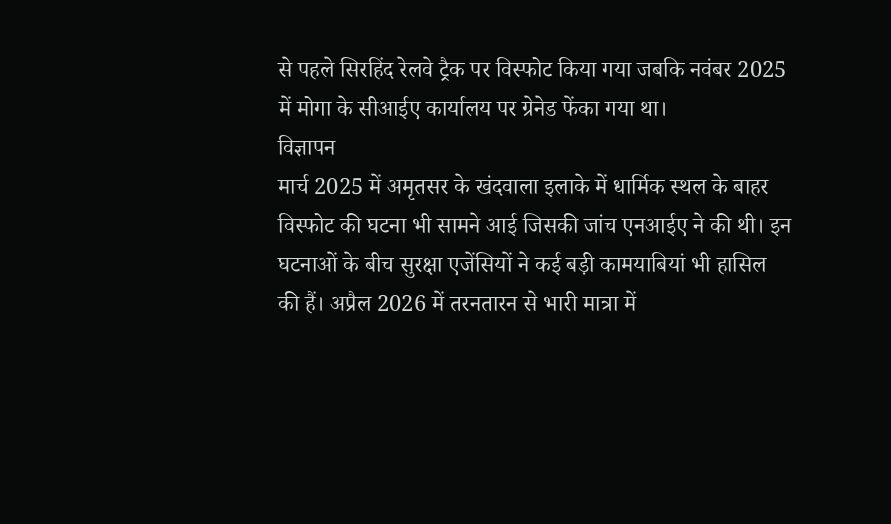से पहले सिरहिंद रेलवे ट्रैक पर विस्फोट किया गया जबकि नवंबर 2025 में मोगा के सीआईए कार्यालय पर ग्रेनेड फेंका गया था।
विज्ञापन
मार्च 2025 में अमृतसर के खंदवाला इलाके में धार्मिक स्थल के बाहर विस्फोट की घटना भी सामने आई जिसकी जांच एनआईए ने की थी। इन घटनाओं के बीच सुरक्षा एजेंसियों ने कई बड़ी कामयाबियां भी हासिल की हैं। अप्रैल 2026 में तरनतारन से भारी मात्रा में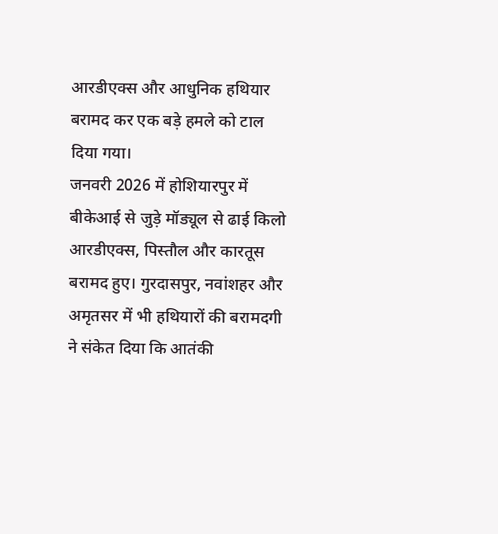आरडीएक्स और आधुनिक हथियार बरामद कर एक बड़े हमले को टाल दिया गया।
जनवरी 2026 में होशियारपुर में बीकेआई से जुड़े मॉड्यूल से ढाई किलो आरडीएक्स, पिस्तौल और कारतूस बरामद हुए। गुरदासपुर, नवांशहर और अमृतसर में भी हथियारों की बरामदगी ने संकेत दिया कि आतंकी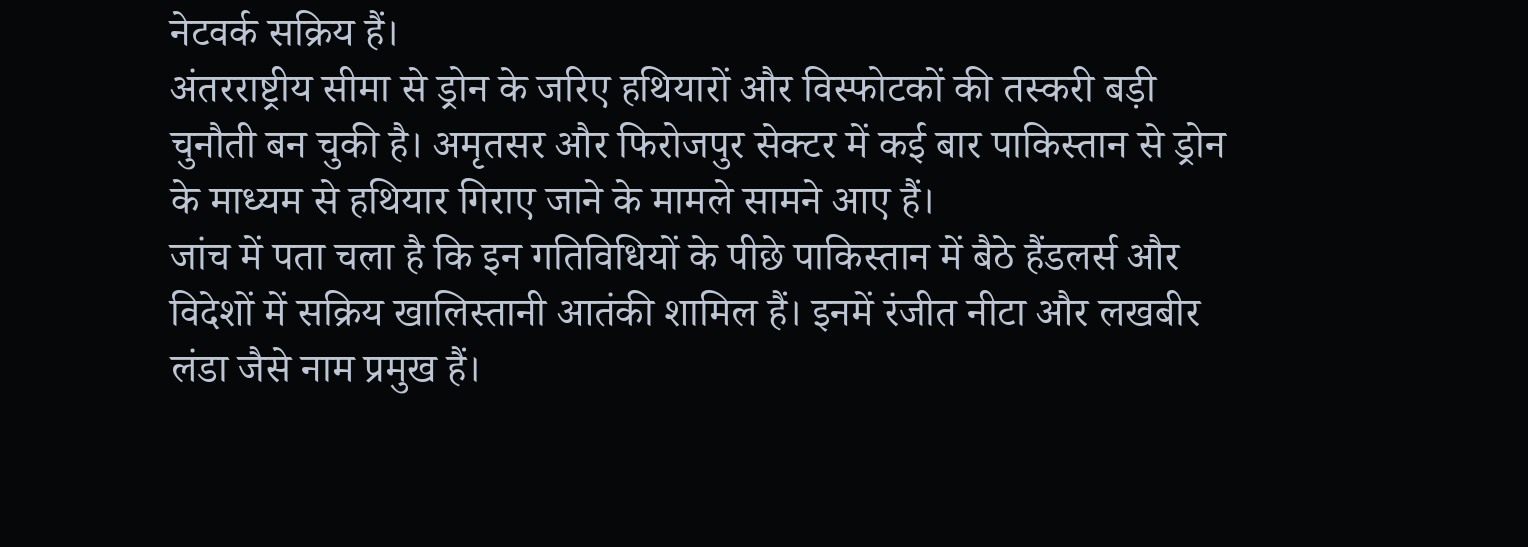नेटवर्क सक्रिय हैं।
अंतरराष्ट्रीय सीमा से ड्रोन के जरिए हथियारों और विस्फोटकों की तस्करी बड़ी चुनौती बन चुकी है। अमृतसर और फिरोजपुर सेक्टर में कई बार पाकिस्तान से ड्रोन के माध्यम से हथियार गिराए जाने के मामले सामने आए हैं।
जांच में पता चला है कि इन गतिविधियों के पीछे पाकिस्तान में बैठे हैंडलर्स और विदेशों में सक्रिय खालिस्तानी आतंकी शामिल हैं। इनमें रंजीत नीटा और लखबीर लंडा जैसे नाम प्रमुख हैं।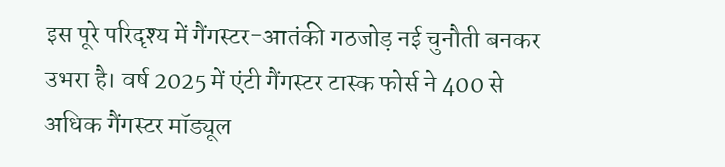इस पूरे परिदृश्य में गैंगस्टर-आतंकी गठजोड़ नई चुनौती बनकर उभरा है। वर्ष 2025 में एंटी गैंगस्टर टास्क फोर्स ने 400 से अधिक गैंगस्टर मॉड्यूल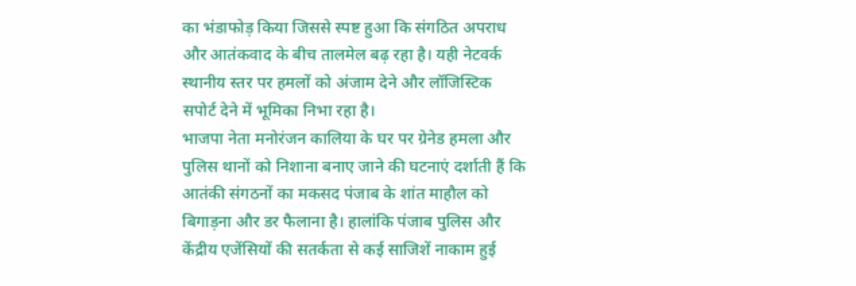का भंडाफोड़ किया जिससे स्पष्ट हुआ कि संगठित अपराध और आतंकवाद के बीच तालमेल बढ़ रहा है। यही नेटवर्क स्थानीय स्तर पर हमलों को अंजाम देने और लॉजिस्टिक सपोर्ट देने में भूमिका निभा रहा है।
भाजपा नेता मनोरंजन कालिया के घर पर ग्रेनेड हमला और पुलिस थानों को निशाना बनाए जाने की घटनाएं दर्शाती हैं कि आतंकी संगठनों का मकसद पंजाब के शांत माहौल को बिगाड़ना और डर फैलाना है। हालांकि पंजाब पुलिस और केंद्रीय एजेंसियों की सतर्कता से कई साजिशें नाकाम हुई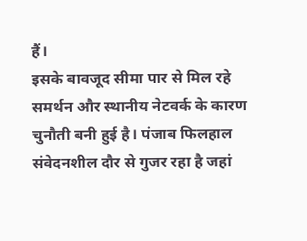हैं।
इसके बावजूद सीमा पार से मिल रहे समर्थन और स्थानीय नेटवर्क के कारण चुनौती बनी हुई है। पंजाब फिलहाल संवेदनशील दौर से गुजर रहा है जहां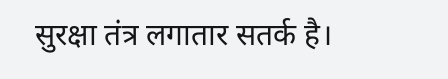सुरक्षा तंत्र लगातार सतर्क है।